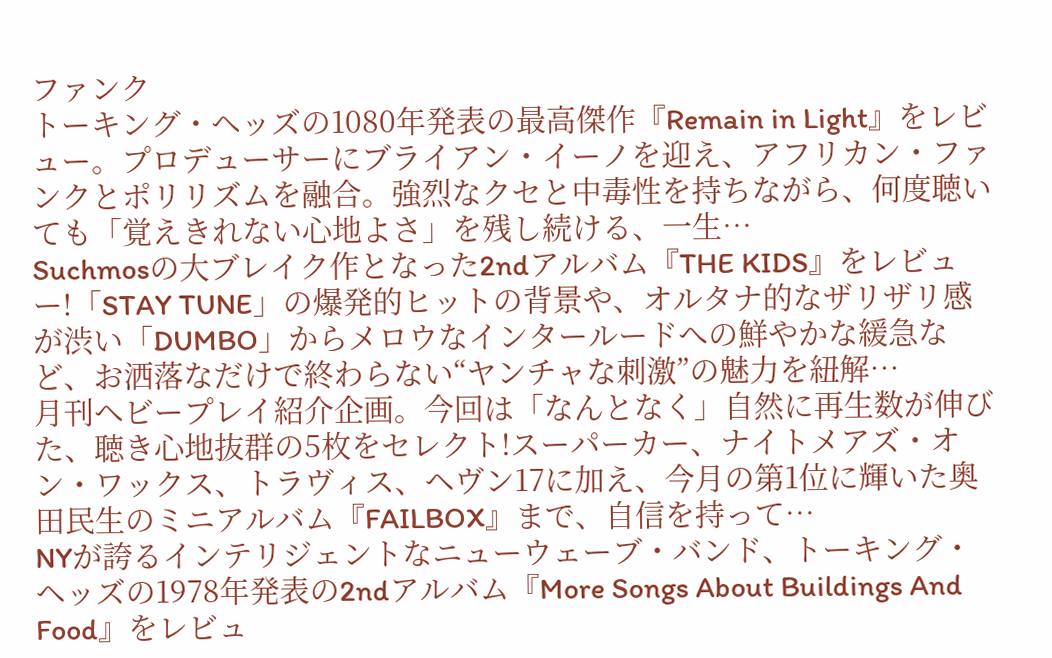ファンク
トーキング・ヘッズの1080年発表の最高傑作『Remain in Light』をレビュー。プロデューサーにブライアン・イーノを迎え、アフリカン・ファンクとポリリズムを融合。強烈なクセと中毒性を持ちながら、何度聴いても「覚えきれない心地よさ」を残し続ける、一生…
Suchmosの大ブレイク作となった2ndアルバム『THE KIDS』をレビュー!「STAY TUNE」の爆発的ヒットの背景や、オルタナ的なザリザリ感が渋い「DUMBO」からメロウなインタールードへの鮮やかな緩急など、お洒落なだけで終わらない“ヤンチャな刺激”の魅力を紐解…
月刊ヘビープレイ紹介企画。今回は「なんとなく」自然に再生数が伸びた、聴き心地抜群の5枚をセレクト!スーパーカー、ナイトメアズ・オン・ワックス、トラヴィス、ヘヴン17に加え、今月の第1位に輝いた奥田民生のミニアルバム『FAILBOX』まで、自信を持って…
NYが誇るインテリジェントなニューウェーブ・バンド、トーキング・ヘッズの1978年発表の2ndアルバム『More Songs About Buildings And Food』をレビュ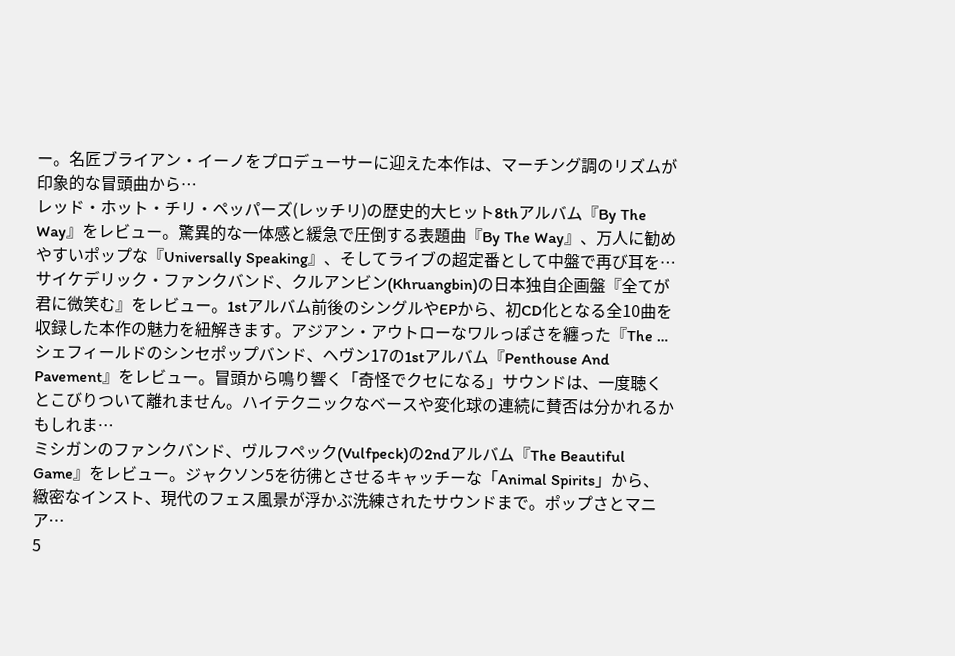ー。名匠ブライアン・イーノをプロデューサーに迎えた本作は、マーチング調のリズムが印象的な冒頭曲から…
レッド・ホット・チリ・ペッパーズ(レッチリ)の歴史的大ヒット8thアルバム『By The Way』をレビュー。驚異的な一体感と緩急で圧倒する表題曲『By The Way』、万人に勧めやすいポップな『Universally Speaking』、そしてライブの超定番として中盤で再び耳を…
サイケデリック・ファンクバンド、クルアンビン(Khruangbin)の日本独自企画盤『全てが君に微笑む』をレビュー。1stアルバム前後のシングルやEPから、初CD化となる全10曲を収録した本作の魅力を紐解きます。アジアン・アウトローなワルっぽさを纏った『The …
シェフィールドのシンセポップバンド、ヘヴン17の1stアルバム『Penthouse And Pavement』をレビュー。冒頭から鳴り響く「奇怪でクセになる」サウンドは、一度聴くとこびりついて離れません。ハイテクニックなベースや変化球の連続に賛否は分かれるかもしれま…
ミシガンのファンクバンド、ヴルフペック(Vulfpeck)の2ndアルバム『The Beautiful Game』をレビュー。ジャクソン5を彷彿とさせるキャッチーな「Animal Spirits」から、緻密なインスト、現代のフェス風景が浮かぶ洗練されたサウンドまで。ポップさとマニア…
5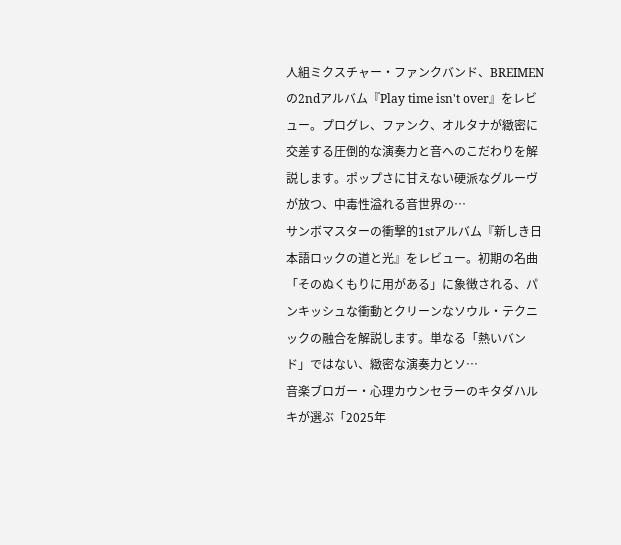人組ミクスチャー・ファンクバンド、BREIMENの2ndアルバム『Play time isn't over』をレビュー。プログレ、ファンク、オルタナが緻密に交差する圧倒的な演奏力と音へのこだわりを解説します。ポップさに甘えない硬派なグルーヴが放つ、中毒性溢れる音世界の…
サンボマスターの衝撃的1stアルバム『新しき日本語ロックの道と光』をレビュー。初期の名曲「そのぬくもりに用がある」に象徴される、パンキッシュな衝動とクリーンなソウル・テクニックの融合を解説します。単なる「熱いバンド」ではない、緻密な演奏力とソ…
音楽ブロガー・心理カウンセラーのキタダハルキが選ぶ「2025年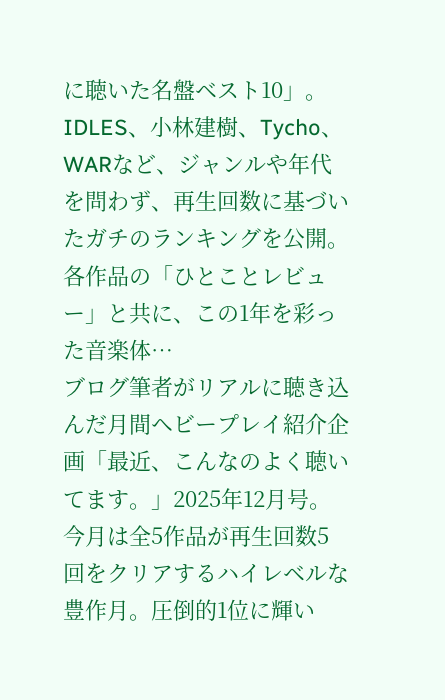に聴いた名盤ベスト10」。IDLES、小林建樹、Tycho、WARなど、ジャンルや年代を問わず、再生回数に基づいたガチのランキングを公開。各作品の「ひとことレビュー」と共に、この1年を彩った音楽体…
ブログ筆者がリアルに聴き込んだ月間ヘビープレイ紹介企画「最近、こんなのよく聴いてます。」2025年12月号。今月は全5作品が再生回数5回をクリアするハイレベルな豊作月。圧倒的1位に輝い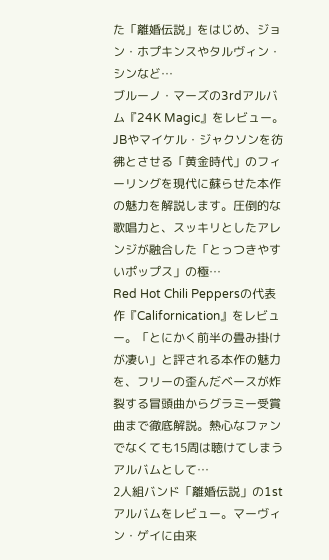た「離婚伝説」をはじめ、ジョン・ホプキンスやタルヴィン・シンなど…
ブルーノ・マーズの3rdアルバム『24K Magic』をレビュー。JBやマイケル・ジャクソンを彷彿とさせる「黄金時代」のフィーリングを現代に蘇らせた本作の魅力を解説します。圧倒的な歌唱力と、スッキリとしたアレンジが融合した「とっつきやすいポップス」の極…
Red Hot Chili Peppersの代表作『Californication』をレビュー。「とにかく前半の畳み掛けが凄い」と評される本作の魅力を、フリーの歪んだベースが炸裂する冒頭曲からグラミー受賞曲まで徹底解説。熱心なファンでなくても15周は聴けてしまうアルバムとして…
2人組バンド「離婚伝説」の1stアルバムをレビュー。マーヴィン・ゲイに由来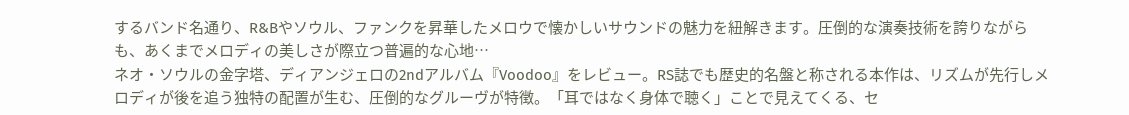するバンド名通り、R&Bやソウル、ファンクを昇華したメロウで懐かしいサウンドの魅力を紐解きます。圧倒的な演奏技術を誇りながらも、あくまでメロディの美しさが際立つ普遍的な心地…
ネオ・ソウルの金字塔、ディアンジェロの2ndアルバム『Voodoo』をレビュー。RS誌でも歴史的名盤と称される本作は、リズムが先行しメロディが後を追う独特の配置が生む、圧倒的なグルーヴが特徴。「耳ではなく身体で聴く」ことで見えてくる、セ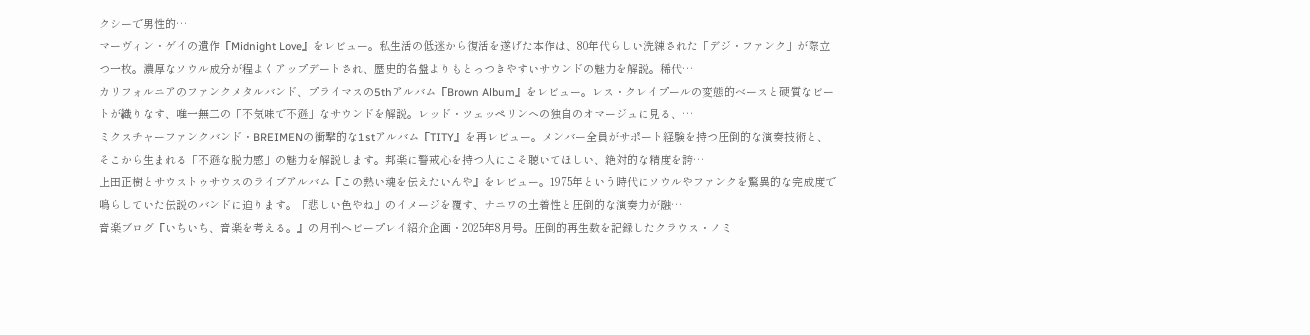クシーで男性的…
マーヴィン・ゲイの遺作『Midnight Love』をレビュー。私生活の低迷から復活を遂げた本作は、80年代らしい洗練された「デジ・ファンク」が際立つ一枚。濃厚なソウル成分が程よくアップデートされ、歴史的名盤よりもとっつきやすいサウンドの魅力を解説。稀代…
カリフォルニアのファンクメタルバンド、プライマスの5thアルバム『Brown Album』をレビュー。レス・クレイプールの変態的ベースと硬質なビートが織りなす、唯一無二の「不気味で不遜」なサウンドを解説。レッド・ツェッペリンへの独自のオマージュに見る、…
ミクスチャーファンクバンド・BREIMENの衝撃的な1stアルバム『TITY』を再レビュー。メンバー全員がサポート経験を持つ圧倒的な演奏技術と、そこから生まれる「不遜な脱力感」の魅力を解説します。邦楽に警戒心を持つ人にこそ聴いてほしい、絶対的な精度を誇…
上田正樹とサウストゥサウスのライブアルバム『この熱い魂を伝えたいんや』をレビュー。1975年という時代にソウルやファンクを驚異的な完成度で鳴らしていた伝説のバンドに迫ります。「悲しい色やね」のイメージを覆す、ナニワの土着性と圧倒的な演奏力が融…
音楽ブログ『いちいち、音楽を考える。』の月刊ヘビープレイ紹介企画・2025年8月号。圧倒的再生数を記録したクラウス・ノミ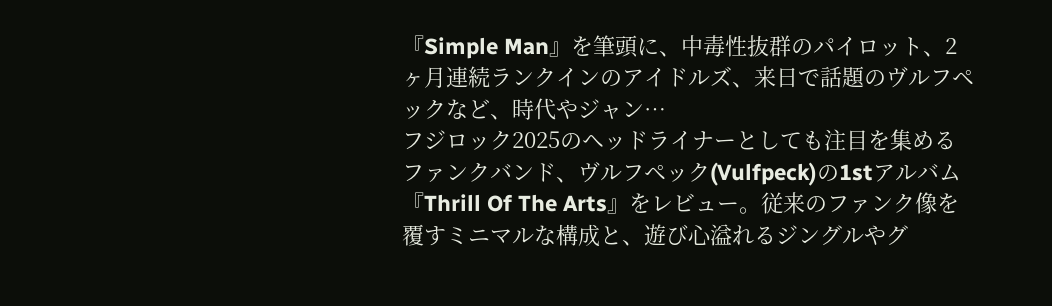『Simple Man』を筆頭に、中毒性抜群のパイロット、2ヶ月連続ランクインのアイドルズ、来日で話題のヴルフペックなど、時代やジャン…
フジロック2025のヘッドライナーとしても注目を集めるファンクバンド、ヴルフペック(Vulfpeck)の1stアルバム『Thrill Of The Arts』をレビュー。従来のファンク像を覆すミニマルな構成と、遊び心溢れるジングルやグ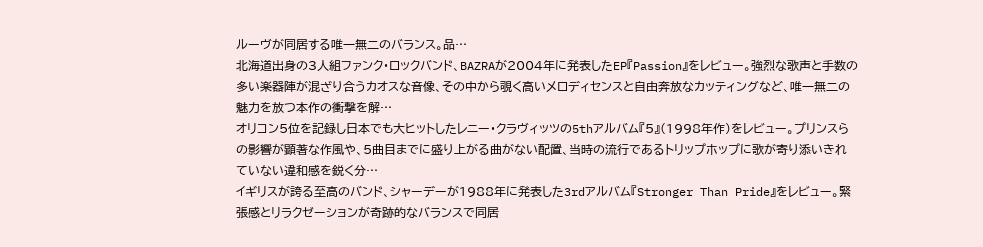ルーヴが同居する唯一無二のバランス。品…
北海道出身の3人組ファンク・ロックバンド、BAZRAが2004年に発表したEP『Passion』をレビュー。強烈な歌声と手数の多い楽器陣が混ざり合うカオスな音像、その中から覗く高いメロディセンスと自由奔放なカッティングなど、唯一無二の魅力を放つ本作の衝撃を解…
オリコン5位を記録し日本でも大ヒットしたレニー・クラヴィッツの5thアルバム『5』(1998年作)をレビュー。プリンスらの影響が顕著な作風や、5曲目までに盛り上がる曲がない配置、当時の流行であるトリップホップに歌が寄り添いきれていない違和感を鋭く分…
イギリスが誇る至高のバンド、シャーデーが1988年に発表した3rdアルバム『Stronger Than Pride』をレビュー。緊張感とリラクゼーションが奇跡的なバランスで同居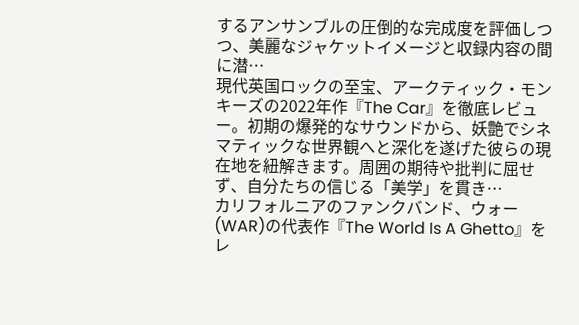するアンサンブルの圧倒的な完成度を評価しつつ、美麗なジャケットイメージと収録内容の間に潜…
現代英国ロックの至宝、アークティック・モンキーズの2022年作『The Car』を徹底レビュー。初期の爆発的なサウンドから、妖艶でシネマティックな世界観へと深化を遂げた彼らの現在地を紐解きます。周囲の期待や批判に屈せず、自分たちの信じる「美学」を貫き…
カリフォルニアのファンクバンド、ウォー(WAR)の代表作『The World Is A Ghetto』をレ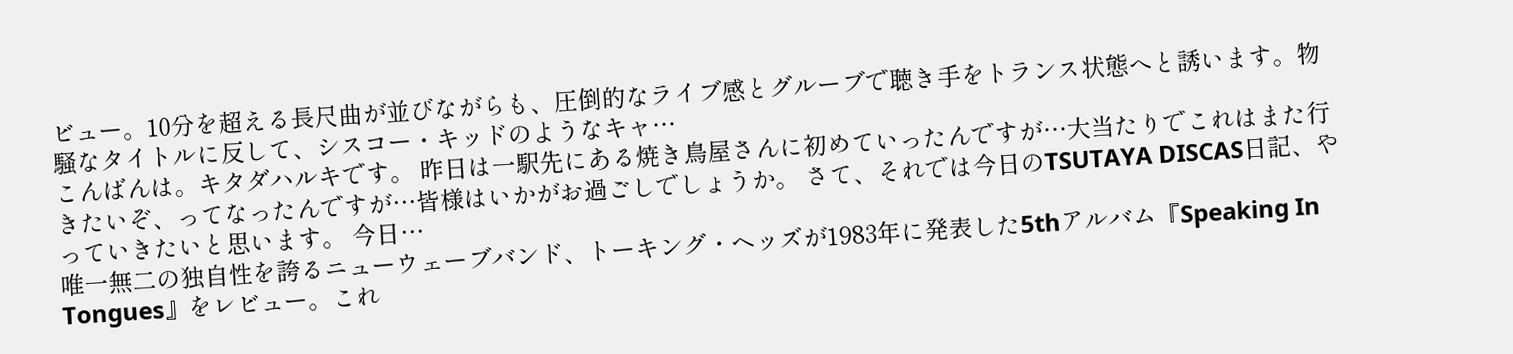ビュー。10分を超える長尺曲が並びながらも、圧倒的なライブ感とグルーブで聴き手をトランス状態へと誘います。物騒なタイトルに反して、シスコー・キッドのようなキャ…
こんばんは。キタダハルキです。 昨日は一駅先にある焼き鳥屋さんに初めていったんですが…大当たりでこれはまた行きたいぞ、ってなったんですが…皆様はいかがお過ごしでしょうか。 さて、それでは今日のTSUTAYA DISCAS日記、やっていきたいと思います。 今日…
唯一無二の独自性を誇るニューウェーブバンド、トーキング・ヘッズが1983年に発表した5thアルバム『Speaking In Tongues』をレビュー。これ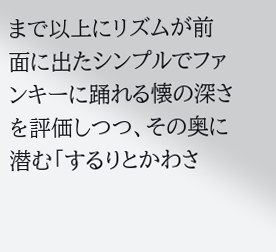まで以上にリズムが前面に出たシンプルでファンキーに踊れる懐の深さを評価しつつ、その奥に潜む「するりとかわさ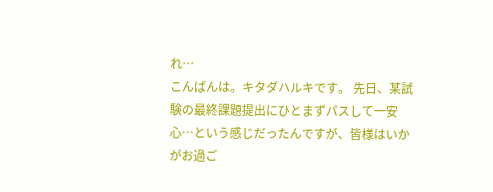れ…
こんばんは。キタダハルキです。 先日、某試験の最終課題提出にひとまずパスして一安心…という感じだったんですが、皆様はいかがお過ご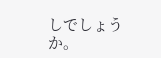しでしょうか。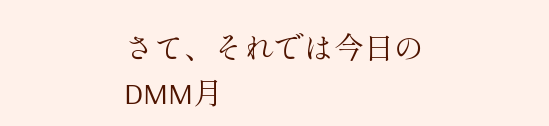さて、それでは今日のDMM月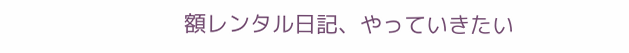額レンタル日記、やっていきたい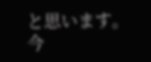と思います。 今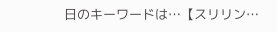日のキーワードは…【スリリン…